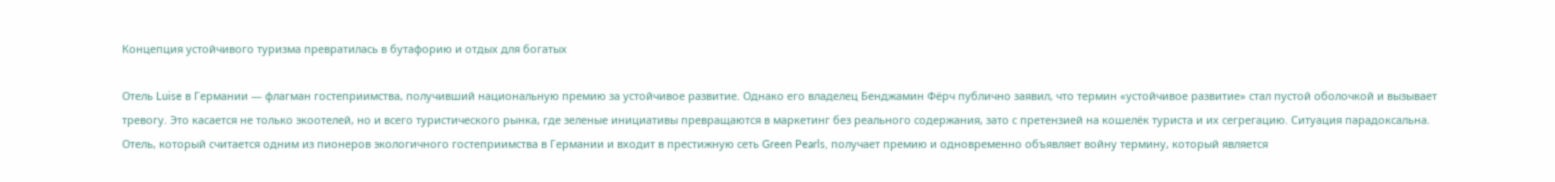Концепция устойчивого туризма превратилась в бутафорию и отдых для богатых

Отель Luise в Германии — флагман гостеприимства, получивший национальную премию за устойчивое развитие. Однако его владелец Бенджамин Фёрч публично заявил, что термин «устойчивое развитие» стал пустой оболочкой и вызывает тревогу. Это касается не только экоотелей, но и всего туристического рынка, где зеленые инициативы превращаются в маркетинг без реального содержания, зато с претензией на кошелёк туриста и их сегрегацию. Ситуация парадоксальна. Отель, который считается одним из пионеров экологичного гостеприимства в Германии и входит в престижную сеть Green Pearls, получает премию и одновременно объявляет войну термину, который является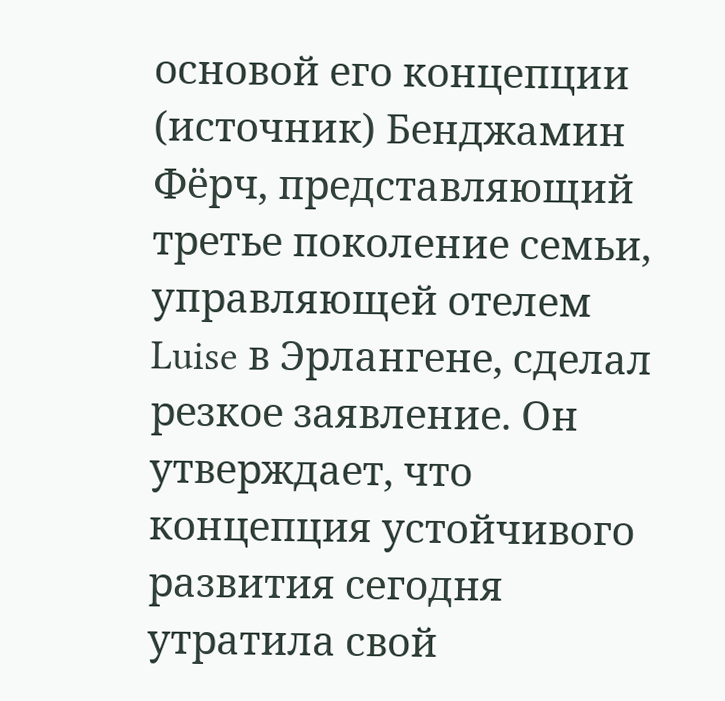основой его концепции (источник) Бенджамин Фёрч, представляющий третье поколение семьи, управляющей отелем Luise в Эрлангене, сделал резкое заявление. Он утверждает, что концепция устойчивого развития сегодня утратила свой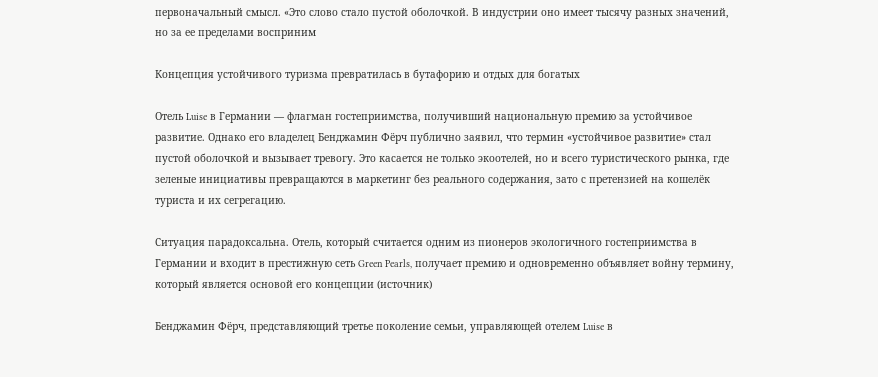первоначальный смысл. «Это слово стало пустой оболочкой. В индустрии оно имеет тысячу разных значений, но за ее пределами восприним

Концепция устойчивого туризма превратилась в бутафорию и отдых для богатых

Отель Luise в Германии — флагман гостеприимства, получивший национальную премию за устойчивое развитие. Однако его владелец Бенджамин Фёрч публично заявил, что термин «устойчивое развитие» стал пустой оболочкой и вызывает тревогу. Это касается не только экоотелей, но и всего туристического рынка, где зеленые инициативы превращаются в маркетинг без реального содержания, зато с претензией на кошелёк туриста и их сегрегацию.

Ситуация парадоксальна. Отель, который считается одним из пионеров экологичного гостеприимства в Германии и входит в престижную сеть Green Pearls, получает премию и одновременно объявляет войну термину, который является основой его концепции (источник)

Бенджамин Фёрч, представляющий третье поколение семьи, управляющей отелем Luise в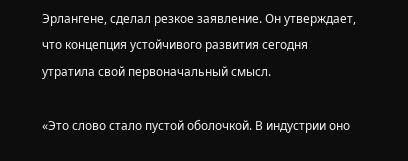Эрлангене, сделал резкое заявление. Он утверждает, что концепция устойчивого развития сегодня утратила свой первоначальный смысл.

«Это слово стало пустой оболочкой. В индустрии оно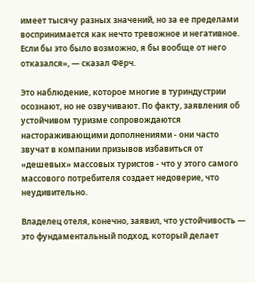имеет тысячу разных значений, но за ее пределами воспринимается как нечто тревожное и негативное. Если бы это было возможно, я бы вообще от него отказался», — сказал Фёрч.

Это наблюдение, которое многие в туриндустрии осознают, но не озвучивают. По факту, заявления об устойчивом туризме сопровождаются настораживающими дополнениями - они часто звучат в компании призывов избавиться от «дешевых» массовых туристов - что у этого самого массового потребителя создает недоверие, что неудивительно.

Владелец отеля, конечно, заявил, что устойчивость — это фундаментальный подход, который делает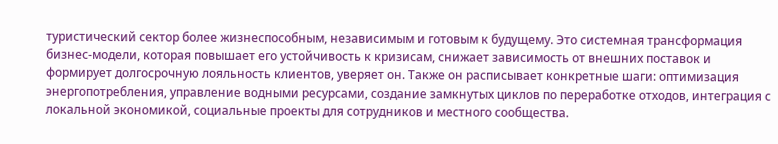туристический сектор более жизнеспособным, независимым и готовым к будущему. Это системная трансформация бизнес-модели, которая повышает его устойчивость к кризисам, снижает зависимость от внешних поставок и формирует долгосрочную лояльность клиентов, уверяет он. Также он расписывает конкретные шаги: оптимизация энергопотребления, управление водными ресурсами, создание замкнутых циклов по переработке отходов, интеграция с локальной экономикой, социальные проекты для сотрудников и местного сообщества.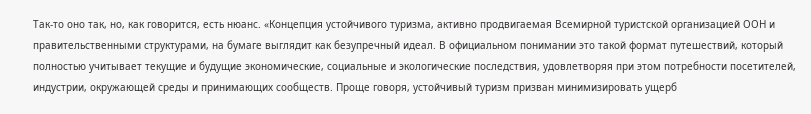Так-то оно так, но, как говорится, есть нюанс. «Концепция устойчивого туризма, активно продвигаемая Всемирной туристской организацией ООН и правительственными структурами, на бумаге выглядит как безупречный идеал. В официальном понимании это такой формат путешествий, который полностью учитывает текущие и будущие экономические, социальные и экологические последствия, удовлетворяя при этом потребности посетителей, индустрии, окружающей среды и принимающих сообществ. Проще говоря, устойчивый туризм призван минимизировать ущерб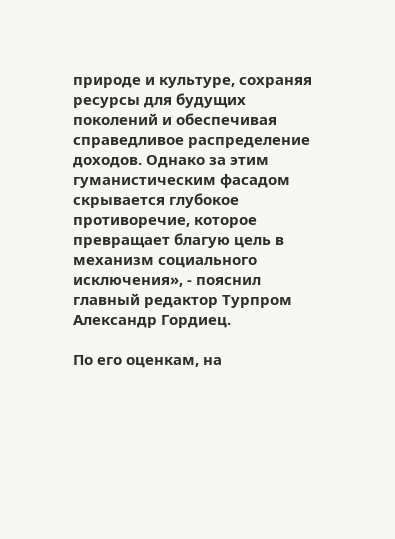природе и культуре, сохраняя ресурсы для будущих поколений и обеспечивая справедливое распределение доходов. Однако за этим гуманистическим фасадом скрывается глубокое противоречие, которое превращает благую цель в механизм социального исключения», - пояснил главный редактор Турпром Александр Гордиец.

По его оценкам, на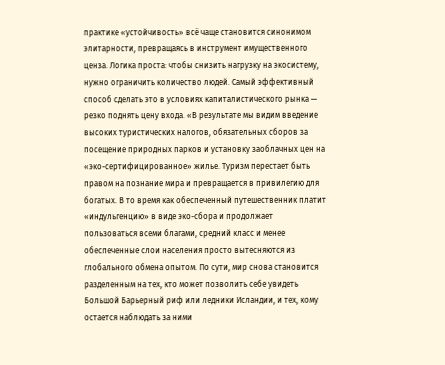практике «устойчивость» всё чаще становится синонимом элитарности, превращаясь в инструмент имущественного ценза. Логика проста: чтобы снизить нагрузку на экосистему, нужно ограничить количество людей. Самый эффективный способ сделать это в условиях капиталистического рынка — резко поднять цену входа. «В результате мы видим введение высоких туристических налогов, обязательных сборов за посещение природных парков и установку заоблачных цен на «эко-сертифицированное» жилье. Туризм перестает быть правом на познание мира и превращается в привилегию для богатых. В то время как обеспеченный путешественник платит «индульгенцию» в виде эко-сбора и продолжает пользоваться всеми благами, средний класс и менее обеспеченные слои населения просто вытесняются из глобального обмена опытом. По сути, мир снова становится разделенным на тех, кто может позволить себе увидеть Большой Барьерный риф или ледники Исландии, и тех, кому остается наблюдать за ними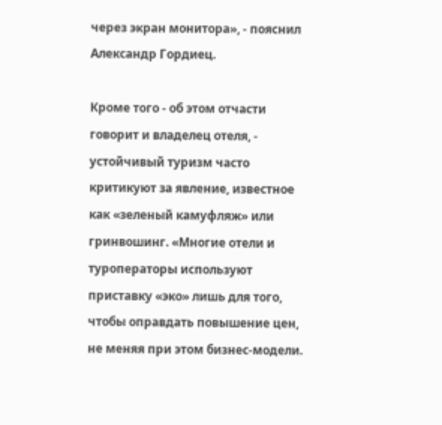через экран монитора», - пояснил Александр Гордиец.

Кроме того - об этом отчасти говорит и владелец отеля, - устойчивый туризм часто критикуют за явление, известное как «зеленый камуфляж» или гринвошинг. «Многие отели и туроператоры используют приставку «эко» лишь для того, чтобы оправдать повышение цен, не меняя при этом бизнес-модели.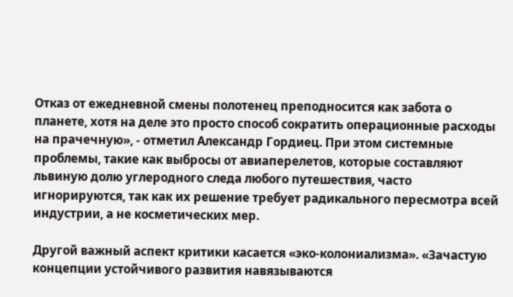Отказ от ежедневной смены полотенец преподносится как забота о планете, хотя на деле это просто способ сократить операционные расходы на прачечную», - отметил Александр Гордиец. При этом системные проблемы, такие как выбросы от авиаперелетов, которые составляют львиную долю углеродного следа любого путешествия, часто игнорируются, так как их решение требует радикального пересмотра всей индустрии, а не косметических мер.

Другой важный аспект критики касается «эко-колониализма». «Зачастую концепции устойчивого развития навязываются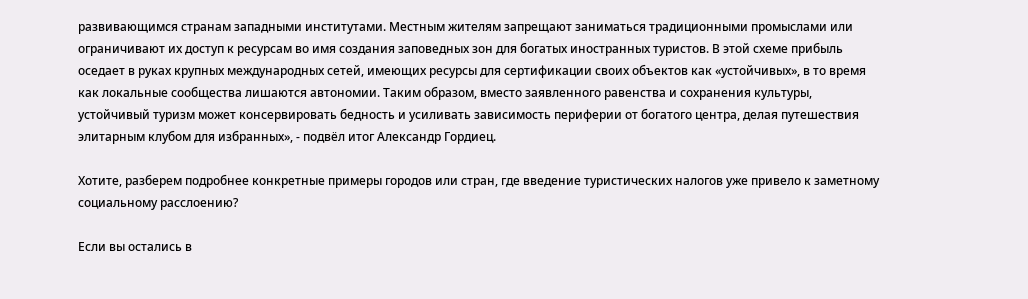развивающимся странам западными институтами. Местным жителям запрещают заниматься традиционными промыслами или ограничивают их доступ к ресурсам во имя создания заповедных зон для богатых иностранных туристов. В этой схеме прибыль оседает в руках крупных международных сетей, имеющих ресурсы для сертификации своих объектов как «устойчивых», в то время как локальные сообщества лишаются автономии. Таким образом, вместо заявленного равенства и сохранения культуры, устойчивый туризм может консервировать бедность и усиливать зависимость периферии от богатого центра, делая путешествия элитарным клубом для избранных», - подвёл итог Александр Гордиец.

Хотите, разберем подробнее конкретные примеры городов или стран, где введение туристических налогов уже привело к заметному социальному расслоению?

Если вы остались в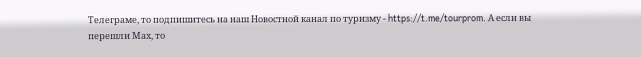Телеграме, то подпишитесь на наш Новостной канал по туризму - https://t.me/tourprom. А если вы перешли Мах, то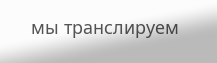мы транслируем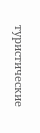туристические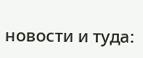новости и туда: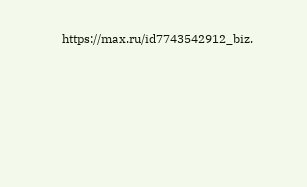https://max.ru/id7743542912_biz.